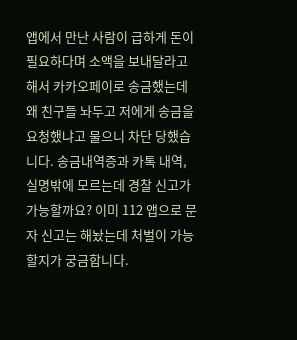앱에서 만난 사람이 급하게 돈이 필요하다며 소액을 보내달라고 해서 카카오페이로 송금했는데 왜 친구들 놔두고 저에게 송금을 요청했냐고 물으니 차단 당했습니다. 송금내역증과 카톡 내역, 실명밖에 모르는데 경찰 신고가 가능할까요? 이미 112 앱으로 문자 신고는 해놨는데 처벌이 가능할지가 궁금합니다.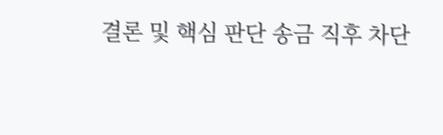결론 및 핵심 판단 송금 직후 차단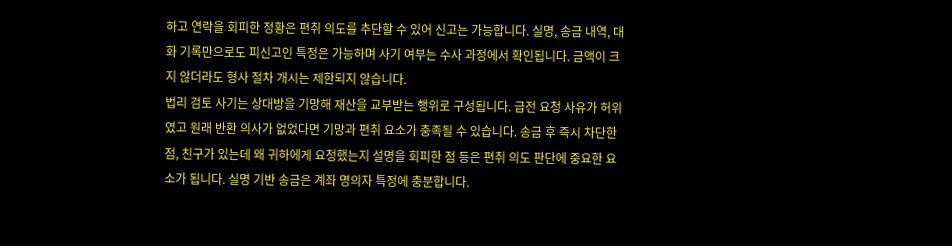하고 연락을 회피한 정황은 편취 의도를 추단할 수 있어 신고는 가능합니다. 실명, 송금 내역, 대화 기록만으로도 피신고인 특정은 가능하며 사기 여부는 수사 과정에서 확인됩니다. 금액이 크지 않더라도 형사 절차 개시는 제한되지 않습니다.
법리 검토 사기는 상대방을 기망해 재산을 교부받는 행위로 구성됩니다. 급전 요청 사유가 허위였고 원래 반환 의사가 없었다면 기망과 편취 요소가 충족될 수 있습니다. 송금 후 즉시 차단한 점, 친구가 있는데 왜 귀하에게 요청했는지 설명을 회피한 점 등은 편취 의도 판단에 중요한 요소가 됩니다. 실명 기반 송금은 계좌 명의자 특정에 충분합니다.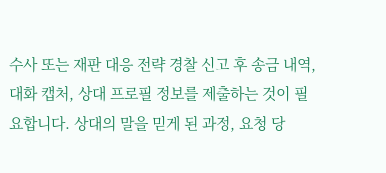수사 또는 재판 대응 전략 경찰 신고 후 송금 내역, 대화 캡처, 상대 프로필 정보를 제출하는 것이 필요합니다. 상대의 말을 믿게 된 과정, 요청 당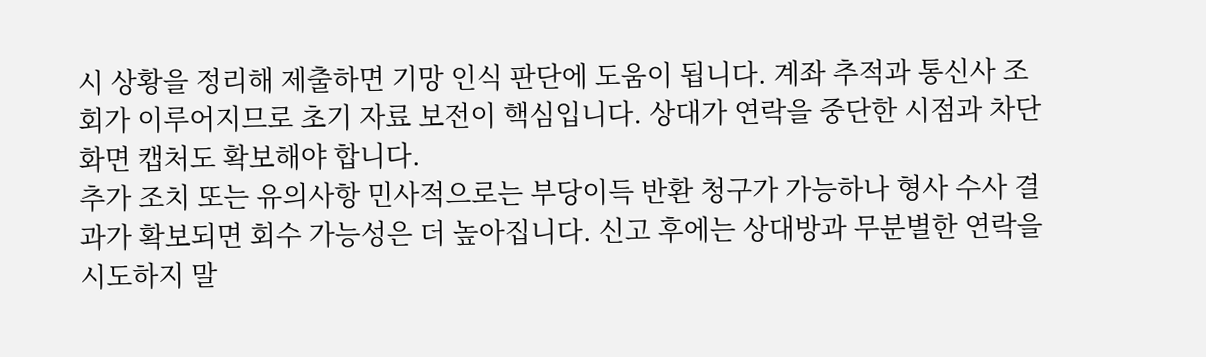시 상황을 정리해 제출하면 기망 인식 판단에 도움이 됩니다. 계좌 추적과 통신사 조회가 이루어지므로 초기 자료 보전이 핵심입니다. 상대가 연락을 중단한 시점과 차단 화면 캡처도 확보해야 합니다.
추가 조치 또는 유의사항 민사적으로는 부당이득 반환 청구가 가능하나 형사 수사 결과가 확보되면 회수 가능성은 더 높아집니다. 신고 후에는 상대방과 무분별한 연락을 시도하지 말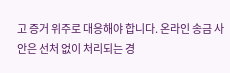고 증거 위주로 대응해야 합니다. 온라인 송금 사안은 선처 없이 처리되는 경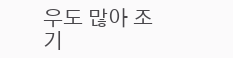우도 많아 조기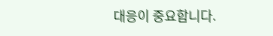대응이 중요합니다.